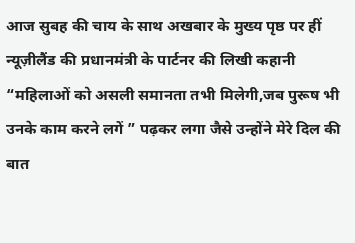आज सुबह की चाय के साथ अखबार के मुख्य पृष्ठ पर हीं न्यूज़ीलैंड की प्रधानमंत्री के पार्टनर की लिखी कहानी “महिलाओं को असली समानता तभी मिलेगी,जब पुरूष भी उनके काम करने लगें ” पढ़कर लगा जैसे उन्होंने मेरे दिल की बात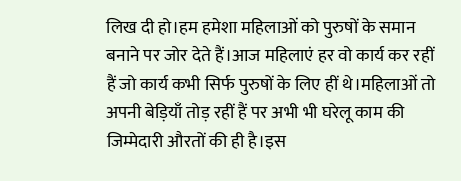लिख दी हो।हम हमेशा महिलाओं को पुरुषों के समान बनाने पर जोर देते हैं।आज महिलाएं हर वो कार्य कर रहीं हैं जो कार्य कभी सिर्फ पुरुषों के लिए हीं थे।महिलाओं तो अपनी बेड़ियाँ तोड़ रहीं हैं पर अभी भी घरेलू काम की जिम्मेदारी औरतों की ही है।इस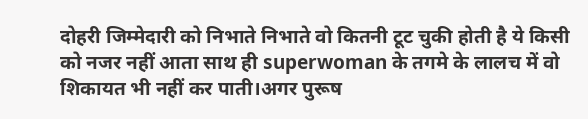दोहरी जिम्मेदारी को निभाते निभाते वो कितनी टूट चुकी होती है ये किसी को नजर नहीं आता साथ ही superwoman के तगमे के लालच में वो शिकायत भी नहीं कर पाती।अगर पुरूष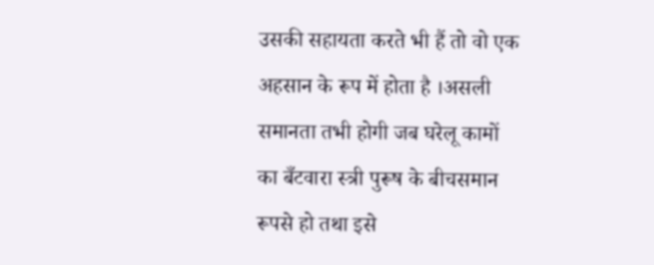उसकी सहायता करते भी हैं तो वो एक अहसान के रूप में होता है ।असली समानता तभी होगी जब घरेलू कामों का बँटवारा स्त्री पुरूष के बीचसमान रूपसे हो तथा इसे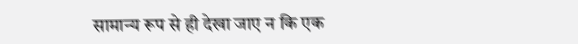सामान्य रूप से ही देखा जाए न कि एक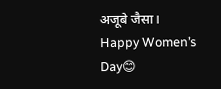अजूबे जैसा।
Happy Women’s Day😊